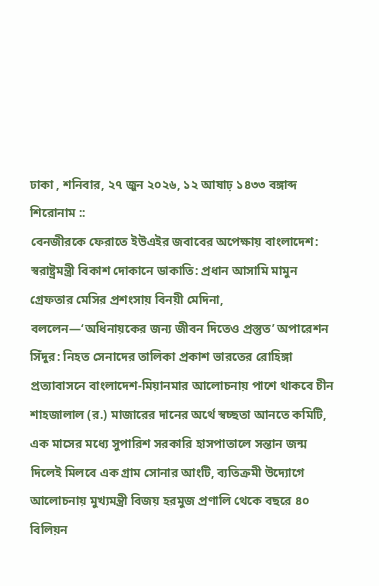ঢাকা , শনিবার, ২৭ জুন ২০২৬, ১২ আষাঢ় ১৪৩৩ বঙ্গাব্দ
শিরোনাম ::
বেনজীরকে ফেরাতে ইউএইর জবাবের অপেক্ষায় বাংলাদেশ: স্বরাষ্ট্রমন্ত্রী বিকাশ দোকানে ডাকাতি: প্রধান আসামি মামুন গ্রেফতার মেসির প্রশংসায় বিনয়ী মেদিনা, বললেন—‘অধিনায়কের জন্য জীবন দিতেও প্রস্তুত’ অপারেশন সিঁদুর: নিহত সেনাদের তালিকা প্রকাশ ভারতের রোহিঙ্গা প্রত্যাবাসনে বাংলাদেশ-মিয়ানমার আলোচনায় পাশে থাকবে চীন শাহজালাল (র.) মাজারের দানের অর্থে স্বচ্ছতা আনতে কমিটি, এক মাসের মধ্যে সুপারিশ সরকারি হাসপাতালে সন্তান জন্ম দিলেই মিলবে এক গ্রাম সোনার আংটি, ব্যতিক্রমী উদ্যোগে আলোচনায় মুখ্যমন্ত্রী বিজয় হরমুজ প্রণালি থেকে বছরে ৪০ বিলিয়ন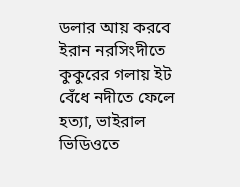ডলার আয় করবে ইরান নরসিংদীতে কুকুরের গলায় ইট বেঁধে নদীতে ফেলে হত্যা, ভাইরাল ভিডিওতে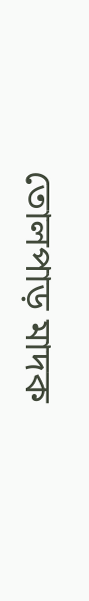তোলপাড় মাদক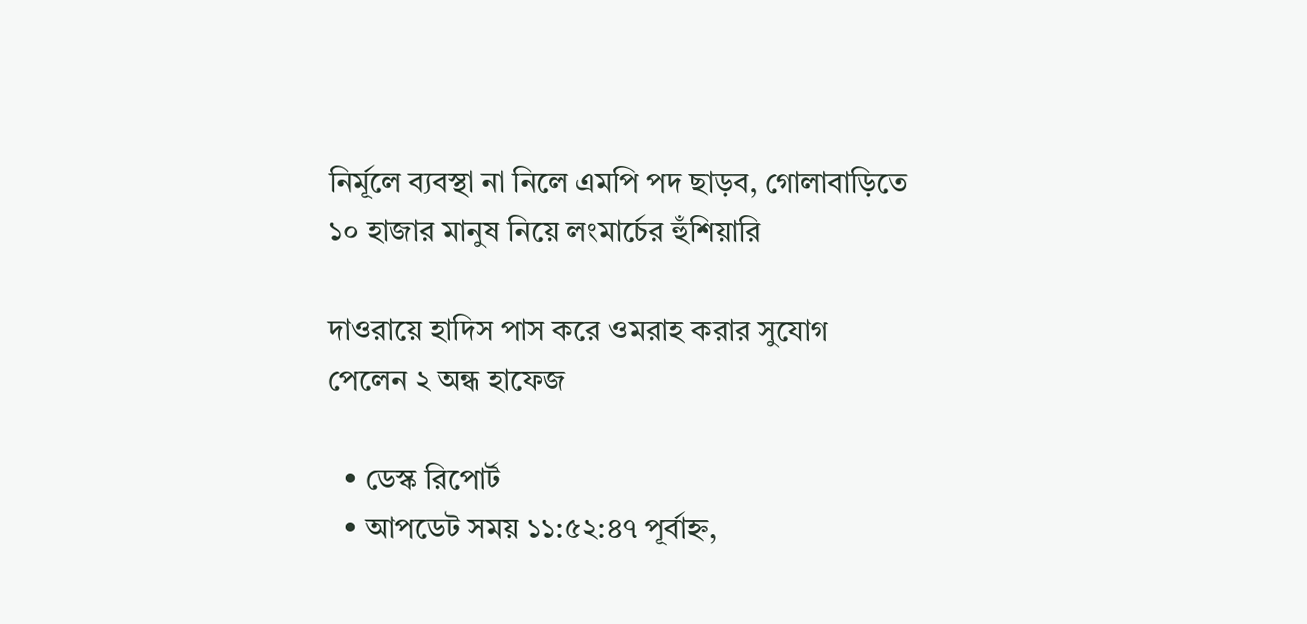নির্মূলে ব্যবস্থা না নিলে এমপি পদ ছাড়ব, গোলাবাড়িতে ১০ হাজার মানুষ নিয়ে লংমার্চের হুঁশিয়ারি

দাওরায়ে হাদিস পাস করে ওমরাহ করার সুযোগ পেলেন ২ অন্ধ হাফেজ

  • ডেস্ক রিপোর্ট
  • আপডেট সময় ১১:৫২:৪৭ পূর্বাহ্ন,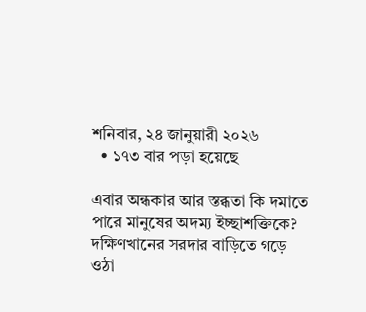শনিবার, ২৪ জানুয়ারী ২০২৬
  • ১৭৩ বার পড়া হয়েছে

এবার অন্ধকার আর স্তব্ধতা কি দমাতে পারে মানুষের অদম্য ইচ্ছাশক্তিকে? দক্ষিণখানের সরদার বাড়িতে গড়ে ওঠা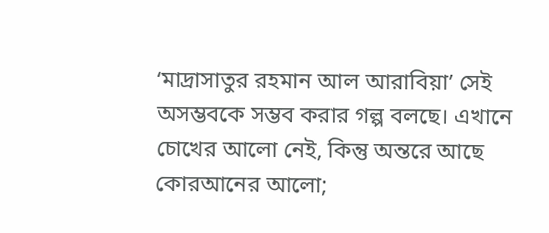‘মাদ্রাসাতুর রহমান আল আরাবিয়া’ সেই অসম্ভবকে সম্ভব করার গল্প বলছে। এখানে চোখের আলো নেই, কিন্তু অন্তরে আছে কোরআনের আলো;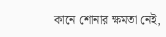কানে শোনার ক্ষমতা নেই,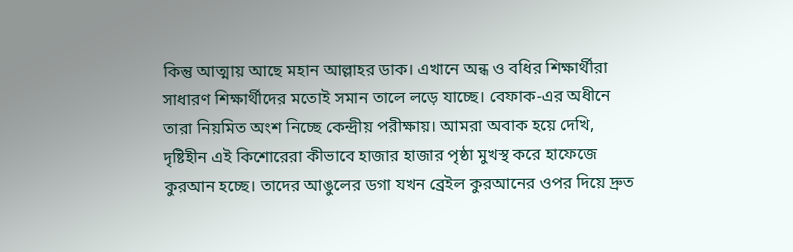কিন্তু আত্মায় আছে মহান আল্লাহর ডাক। এখানে অন্ধ ও বধির শিক্ষার্থীরা সাধারণ শিক্ষার্থীদের মতোই সমান তালে লড়ে যাচ্ছে। বেফাক-এর অধীনে তারা নিয়মিত অংশ নিচ্ছে কেন্দ্রীয় পরীক্ষায়। আমরা অবাক হয়ে দেখি, দৃষ্টিহীন এই কিশোরেরা কীভাবে হাজার হাজার পৃষ্ঠা মুখস্থ করে হাফেজে কুরআন হচ্ছে। তাদের আঙুলের ডগা যখন ব্রেইল কুরআনের ওপর দিয়ে দ্রুত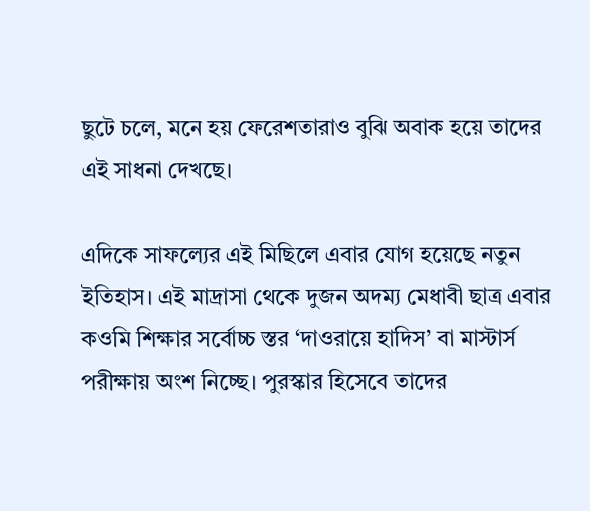ছুটে চলে, মনে হয় ফেরেশতারাও বুঝি অবাক হয়ে তাদের এই সাধনা দেখছে।

এদিকে সাফল্যের এই মিছিলে এবার যোগ হয়েছে নতুন ইতিহাস। এই মাদ্রাসা থেকে দুজন অদম্য মেধাবী ছাত্র এবার কওমি শিক্ষার সর্বোচ্চ স্তর ‘দাওরায়ে হাদিস’ বা মাস্টার্স পরীক্ষায় অংশ নিচ্ছে। পুরস্কার হিসেবে তাদের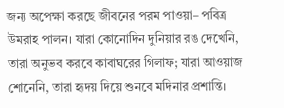জন্য অপেক্ষা করছে জীবনের পরম পাওয়া– পবিত্র উমরাহ পালন। যারা কোনোদিন দুনিয়ার রঙ দেখেনি, তারা অনুভব করবে কাবাঘরের গিলাফ; যারা আওয়াজ শোনেনি, তারা হৃদয় দিয়ে শুনবে মদিনার প্রশান্তি।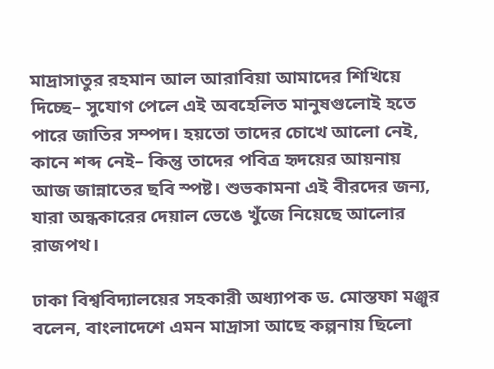মাদ্রাসাতুর রহমান আল আরাবিয়া আমাদের শিখিয়ে দিচ্ছে– সুযোগ পেলে এই অবহেলিত মানুষগুলোই হতে পারে জাতির সম্পদ। হয়তো তাদের চোখে আলো নেই, কানে শব্দ নেই– কিন্তু তাদের পবিত্র হৃদয়ের আয়নায় আজ জান্নাতের ছবি স্পষ্ট। শুভকামনা এই বীরদের জন্য, যারা অন্ধকারের দেয়াল ভেঙে খুঁজে নিয়েছে আলোর রাজপথ।

ঢাকা বিশ্ববিদ্যালয়ের সহকারী অধ্যাপক ড. মোস্তফা মঞ্জুর বলেন, বাংলাদেশে এমন মাদ্রাসা আছে কল্পনায় ছিলো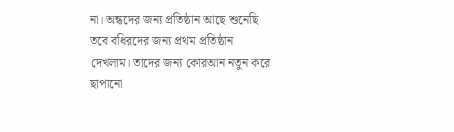না। অন্ধদের জন্য প্রতিষ্ঠান আছে শুনেছি তবে বধিরদের জন্য প্রথম প্রতিষ্ঠান দেখলাম। তাদের জন্য কোরআন নতুন করে ছাপানো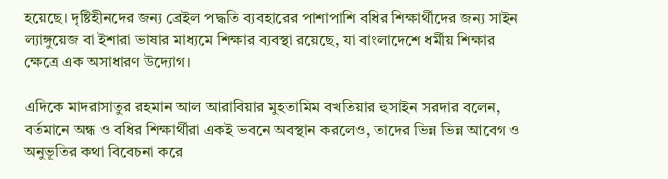হয়েছে। দৃষ্টিহীনদের জন্য ব্রেইল পদ্ধতি ব্যবহারের পাশাপাশি বধির শিক্ষার্থীদের জন্য সাইন ল্যাঙ্গুয়েজ বা ইশারা ভাষার মাধ্যমে শিক্ষার ব্যবস্থা রয়েছে, যা বাংলাদেশে ধর্মীয় শিক্ষার ক্ষেত্রে এক অসাধারণ উদ্যোগ।

এদিকে মাদরাসাতুর রহমান আল আরাবিয়ার মুহতামিম বখতিয়ার হুসাইন সরদার বলেন, বর্তমানে অন্ধ ও বধির শিক্ষার্থীরা একই ভবনে অবস্থান করলেও, তাদের ভিন্ন ভিন্ন আবেগ ও অনুভূতির কথা বিবেচনা করে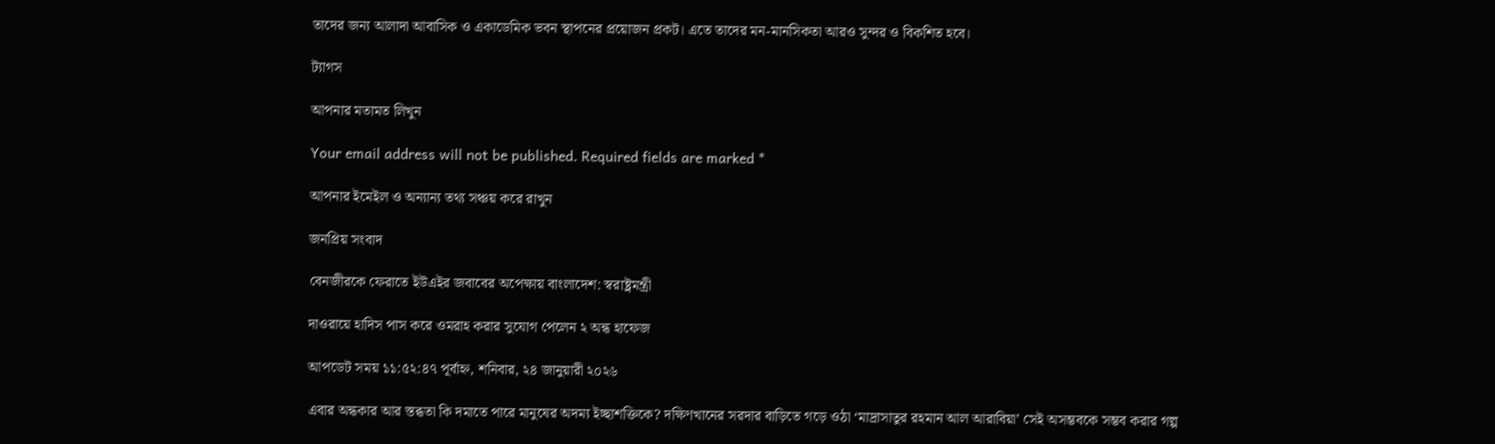তাদের জন্য আলাদা আবাসিক ও একাডেমিক ভবন স্থাপনের প্রয়োজন প্রকট। এতে তাদের মন-মানসিকতা আরও সুন্দর ও বিকশিত হবে।

ট্যাগস

আপনার মতামত লিখুন

Your email address will not be published. Required fields are marked *

আপনার ইমেইল ও অন্যান্য তথ্য সঞ্চয় করে রাখুন

জনপ্রিয় সংবাদ

বেনজীরকে ফেরাতে ইউএইর জবাবের অপেক্ষায় বাংলাদেশ: স্বরাষ্ট্রমন্ত্রী

দাওরায়ে হাদিস পাস করে ওমরাহ করার সুযোগ পেলেন ২ অন্ধ হাফেজ

আপডেট সময় ১১:৫২:৪৭ পূর্বাহ্ন, শনিবার, ২৪ জানুয়ারী ২০২৬

এবার অন্ধকার আর স্তব্ধতা কি দমাতে পারে মানুষের অদম্য ইচ্ছাশক্তিকে? দক্ষিণখানের সরদার বাড়িতে গড়ে ওঠা ‘মাদ্রাসাতুর রহমান আল আরাবিয়া’ সেই অসম্ভবকে সম্ভব করার গল্প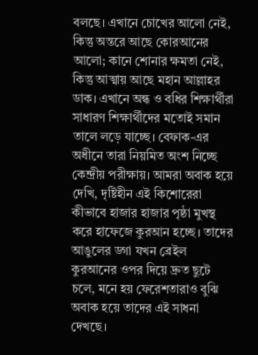বলছে। এখানে চোখের আলো নেই, কিন্তু অন্তরে আছে কোরআনের আলো; কানে শোনার ক্ষমতা নেই, কিন্তু আত্মায় আছে মহান আল্লাহর ডাক। এখানে অন্ধ ও বধির শিক্ষার্থীরা সাধারণ শিক্ষার্থীদের মতোই সমান তালে লড়ে যাচ্ছে। বেফাক-এর অধীনে তারা নিয়মিত অংশ নিচ্ছে কেন্দ্রীয় পরীক্ষায়। আমরা অবাক হয়ে দেখি, দৃষ্টিহীন এই কিশোরেরা কীভাবে হাজার হাজার পৃষ্ঠা মুখস্থ করে হাফেজে কুরআন হচ্ছে। তাদের আঙুলের ডগা যখন ব্রেইল কুরআনের ওপর দিয়ে দ্রুত ছুটে চলে, মনে হয় ফেরেশতারাও বুঝি অবাক হয়ে তাদের এই সাধনা দেখছে।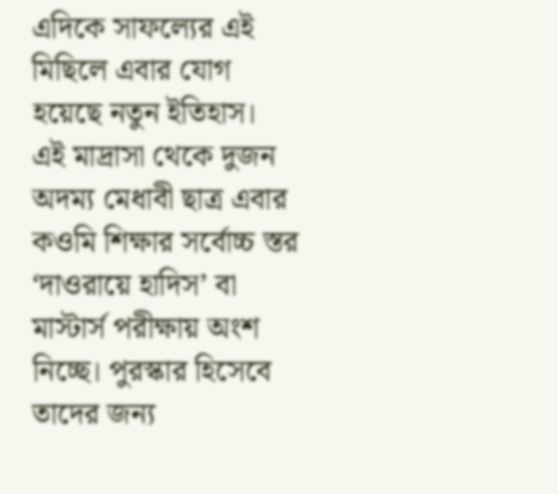এদিকে সাফল্যের এই মিছিলে এবার যোগ হয়েছে নতুন ইতিহাস। এই মাদ্রাসা থেকে দুজন অদম্য মেধাবী ছাত্র এবার কওমি শিক্ষার সর্বোচ্চ স্তর ‘দাওরায়ে হাদিস’ বা মাস্টার্স পরীক্ষায় অংশ নিচ্ছে। পুরস্কার হিসেবে তাদের জন্য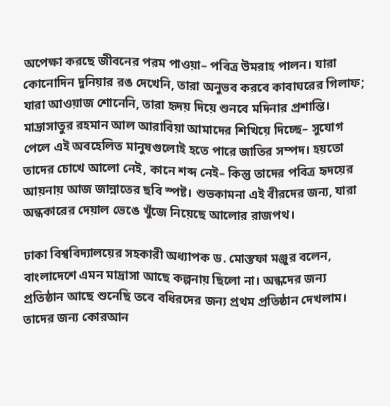অপেক্ষা করছে জীবনের পরম পাওয়া– পবিত্র উমরাহ পালন। যারা কোনোদিন দুনিয়ার রঙ দেখেনি, তারা অনুভব করবে কাবাঘরের গিলাফ; যারা আওয়াজ শোনেনি, তারা হৃদয় দিয়ে শুনবে মদিনার প্রশান্তি। মাদ্রাসাতুর রহমান আল আরাবিয়া আমাদের শিখিয়ে দিচ্ছে– সুযোগ পেলে এই অবহেলিত মানুষগুলোই হতে পারে জাতির সম্পদ। হয়তো তাদের চোখে আলো নেই, কানে শব্দ নেই– কিন্তু তাদের পবিত্র হৃদয়ের আয়নায় আজ জান্নাতের ছবি স্পষ্ট। শুভকামনা এই বীরদের জন্য, যারা অন্ধকারের দেয়াল ভেঙে খুঁজে নিয়েছে আলোর রাজপথ।

ঢাকা বিশ্ববিদ্যালয়ের সহকারী অধ্যাপক ড. মোস্তফা মঞ্জুর বলেন, বাংলাদেশে এমন মাদ্রাসা আছে কল্পনায় ছিলো না। অন্ধদের জন্য প্রতিষ্ঠান আছে শুনেছি তবে বধিরদের জন্য প্রথম প্রতিষ্ঠান দেখলাম। তাদের জন্য কোরআন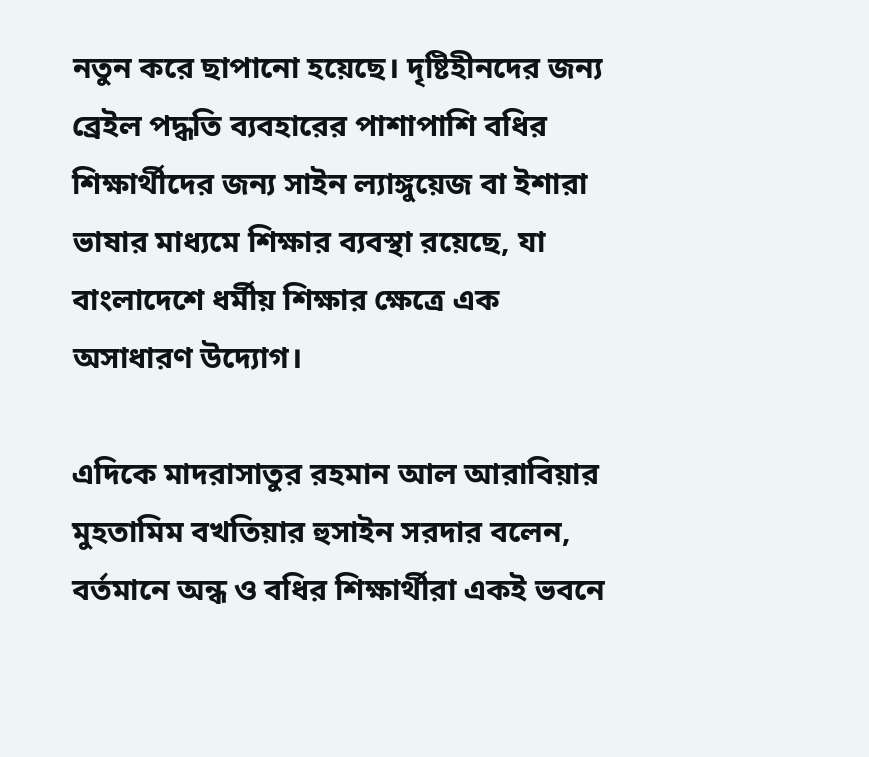নতুন করে ছাপানো হয়েছে। দৃষ্টিহীনদের জন্য ব্রেইল পদ্ধতি ব্যবহারের পাশাপাশি বধির শিক্ষার্থীদের জন্য সাইন ল্যাঙ্গুয়েজ বা ইশারা ভাষার মাধ্যমে শিক্ষার ব্যবস্থা রয়েছে, যা বাংলাদেশে ধর্মীয় শিক্ষার ক্ষেত্রে এক অসাধারণ উদ্যোগ।

এদিকে মাদরাসাতুর রহমান আল আরাবিয়ার মুহতামিম বখতিয়ার হুসাইন সরদার বলেন, বর্তমানে অন্ধ ও বধির শিক্ষার্থীরা একই ভবনে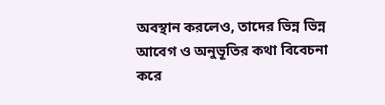অবস্থান করলেও, তাদের ভিন্ন ভিন্ন আবেগ ও অনুভূতির কথা বিবেচনা করে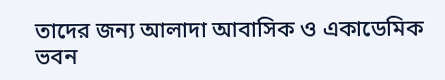তাদের জন্য আলাদা আবাসিক ও একাডেমিক ভবন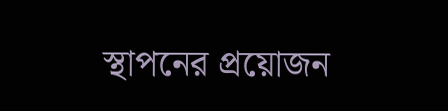স্থাপনের প্রয়োজন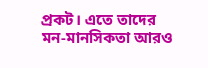প্রকট। এতে তাদের মন-মানসিকতা আরও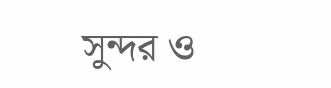সুন্দর ও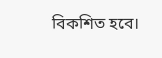বিকশিত হবে।